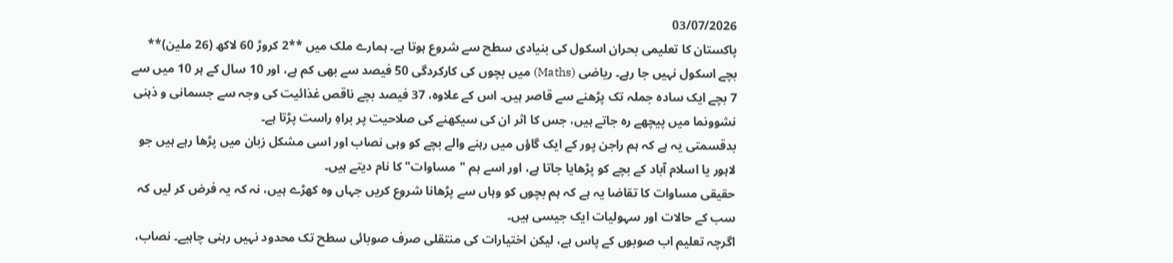03/07/2026
پاکستان کا تعلیمی بحران اسکول کی بنیادی سطح سے شروع ہوتا ہے۔ ہمارے ملک میں **2 کروڑ 60 لاکھ (26 ملین)** بچے اسکول نہیں جا رہے۔ ریاضی (Maths) میں بچوں کی کارکردگی 50 فیصد سے بھی کم ہے، اور 10 سال کے ہر 10 میں سے 7 بچے ایک سادہ جملہ تک پڑھنے سے قاصر ہیں۔ اس کے علاوہ، 37 فیصد بچے ناقص غذائیت کی وجہ سے جسمانی و ذہنی نشوونما میں پیچھے رہ جاتے ہیں، جس کا اثر ان کی سیکھنے کی صلاحیت پر براہِ راست پڑتا ہے۔
بدقسمتی یہ ہے کہ ہم راجن پور کے ایک گاؤں میں رہنے والے بچے کو وہی نصاب اور اسی مشکل زبان میں پڑھا رہے ہیں جو لاہور یا اسلام آباد کے بچے کو پڑھایا جاتا ہے، اور اسے ہم "مساوات" کا نام دیتے ہیں۔
حقیقی مساوات کا تقاضا یہ ہے کہ ہم بچوں کو وہاں سے پڑھانا شروع کریں جہاں وہ کھڑے ہیں، نہ کہ یہ فرض کر لیں کہ سب کے حالات اور سہولیات ایک جیسی ہیں۔
اگرچہ تعلیم اب صوبوں کے پاس ہے، لیکن اختیارات کی منتقلی صرف صوبائی سطح تک محدود نہیں رہنی چاہیے۔ نصاب،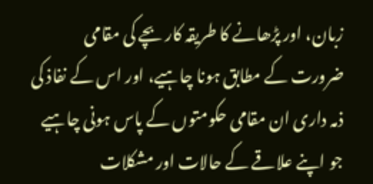زبان، اور پڑھانے کا طریقہ کار بچے کی مقامی ضرورت کے مطابق ہونا چاہیے، اور اس کے نفاذ کی ذمہ داری ان مقامی حکومتوں کے پاس ہونی چاہیے جو اپنے علاقے کے حالات اور مشکلات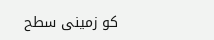کو زمینی سطح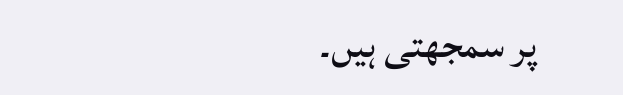پر سمجھتی ہیں۔